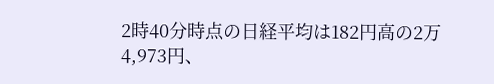2時40分時点の日経平均は182円高の2万4,973円、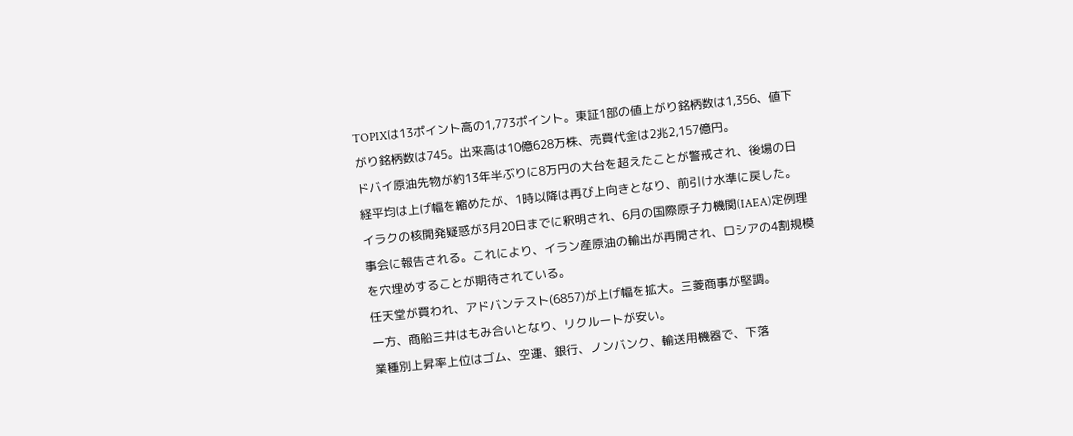TOPIXは13ポイント高の1,773ポイント。東証1部の値上がり銘柄数は1,356、値下がり銘柄数は745。出来高は10億628万株、売買代金は2兆2,157億円。
ドバイ原油先物が約13年半ぶりに8万円の大台を超えたことが警戒され、後場の日経平均は上げ幅を縮めたが、1時以降は再び上向きとなり、前引け水準に戻した。
イラクの核開発疑惑が3月20日までに釈明され、6月の国際原子力機関(IAEA)定例理事会に報告される。これにより、イラン産原油の輸出が再開され、ロシアの4割規模を穴埋めすることが期待されている。
任天堂が買われ、アドバンテスト(6857)が上げ幅を拡大。三菱商事が堅調。
一方、商船三井はもみ合いとなり、リクルートが安い。
業種別上昇率上位はゴム、空運、銀行、ノンバンク、輸送用機器で、下落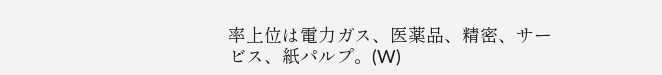率上位は電力ガス、医薬品、精密、サービス、紙パルプ。(W)